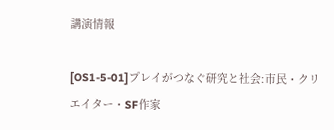講演情報

[OS1-5-01]プレイがつなぐ研究と社会:市民・クリエイター・SF作家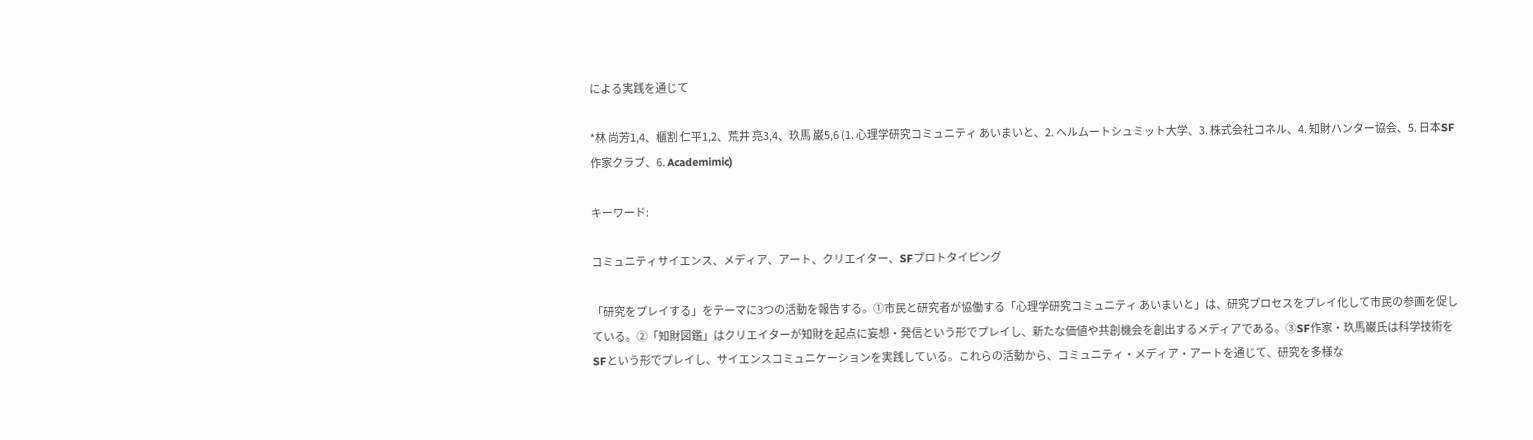による実践を通じて

*林 尚芳1,4、櫃割 仁平1,2、荒井 亮3,4、玖馬 巌5,6 (1. 心理学研究コミュニティ あいまいと、2. ヘルムートシュミット大学、3. 株式会社コネル、4. 知財ハンター協会、5. 日本SF作家クラブ、6. Academimic)

キーワード:

コミュニティサイエンス、メディア、アート、クリエイター、SFプロトタイピング

「研究をプレイする」をテーマに3つの活動を報告する。①市民と研究者が協働する「心理学研究コミュニティ あいまいと」は、研究プロセスをプレイ化して市民の参画を促している。②「知財図鑑」はクリエイターが知財を起点に妄想・発信という形でプレイし、新たな価値や共創機会を創出するメディアである。③SF作家・玖馬巌氏は科学技術をSFという形でプレイし、サイエンスコミュニケーションを実践している。これらの活動から、コミュニティ・メディア・アートを通じて、研究を多様な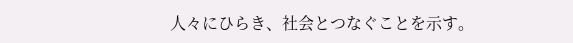人々にひらき、社会とつなぐことを示す。